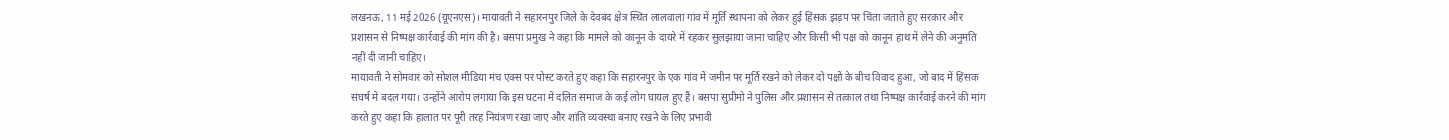लखनऊ, 11 मई 2026 (यूएनएस)। मायावती ने सहारनपुर जिले के देवबंद क्षेत्र स्थित लालवाला गांव में मूर्ति स्थापना को लेकर हुई हिंसक झड़प पर चिंता जताते हुए सरकार और प्रशासन से निष्पक्ष कार्रवाई की मांग की है। बसपा प्रमुख ने कहा कि मामले को कानून के दायरे में रहकर सुलझाया जाना चाहिए और किसी भी पक्ष को कानून हाथ में लेने की अनुमति नहीं दी जानी चाहिए।
मायावती ने सोमवार को सोशल मीडिया मंच एक्स पर पोस्ट करते हुए कहा कि सहारनपुर के एक गांव में जमीन पर मूर्ति रखने को लेकर दो पक्षों के बीच विवाद हुआ, जो बाद में हिंसक संघर्ष में बदल गया। उन्होंने आरोप लगाया कि इस घटना में दलित समाज के कई लोग घायल हुए हैं। बसपा सुप्रीमो ने पुलिस और प्रशासन से तत्काल तथा निष्पक्ष कार्रवाई करने की मांग करते हुए कहा कि हालात पर पूरी तरह नियंत्रण रखा जाए और शांति व्यवस्था बनाए रखने के लिए प्रभावी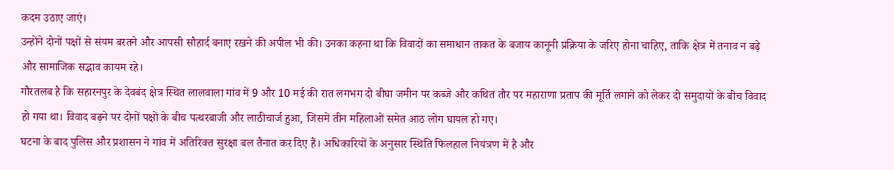कदम उठाए जाएं।
उन्होंने दोनों पक्षों से संयम बरतने और आपसी सौहार्द बनाए रखने की अपील भी की। उनका कहना था कि विवादों का समाधान ताकत के बजाय कानूनी प्रक्रिया के जरिए होना चाहिए, ताकि क्षेत्र में तनाव न बढ़े और सामाजिक सद्भाव कायम रहे।
गौरतलब है कि सहारनपुर के देवबंद क्षेत्र स्थित लालवाला गांव में 9 और 10 मई की रात लगभग दो बीघा जमीन पर कब्जे और कथित तौर पर महाराणा प्रताप की मूर्ति लगाने को लेकर दो समुदायों के बीच विवाद हो गया था। विवाद बढ़ने पर दोनों पक्षों के बीच पत्थरबाजी और लाठीचार्ज हुआ, जिसमें तीन महिलाओं समेत आठ लोग घायल हो गए।
घटना के बाद पुलिस और प्रशासन ने गांव में अतिरिक्त सुरक्षा बल तैनात कर दिए हैं। अधिकारियों के अनुसार स्थिति फिलहाल नियंत्रण में है और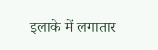इलाके में लगातार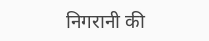निगरानी की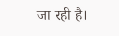जा रही है।